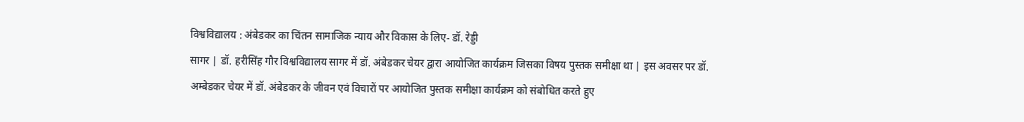विश्वविद्यालय : अंबेडकर का चिंतन सामाजिक न्याय और विकास के लिए- डॉ. रेड्डी
सागर | डॉ. हरीसिंह गौर विश्वविद्यालय सागर में डॉ. अंबेडकर चेयर द्वारा आयोजित कार्यक्रम जिसका विषय पुस्तक समीक्षा था | इस अवसर पर डॉ. अम्बेडकर चेयर में डॉ. अंबेडकर के जीवन एवं विचारों पर आयोजित पुस्तक समीक्षा कार्यक्रम को संबोधित करते हुए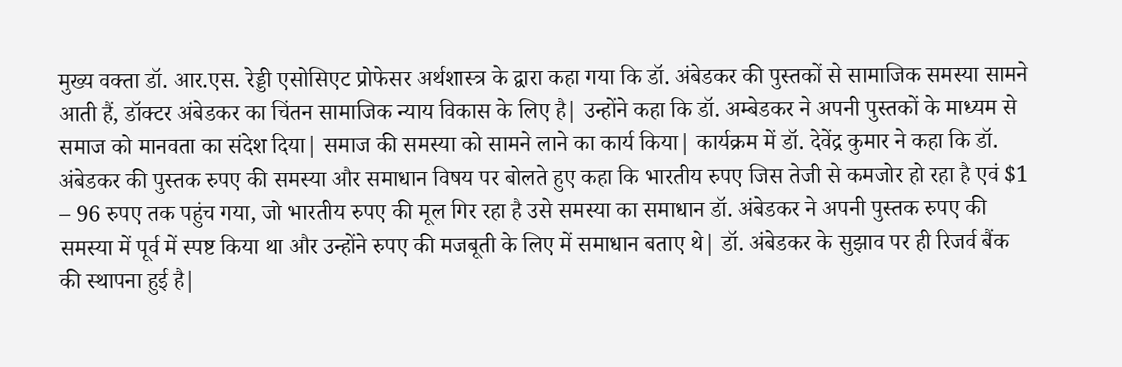मुख्य वक्ता डॉ. आर.एस. रेड्डी एसोसिएट प्रोफेसर अर्थशास्त्र के द्वारा कहा गया कि डॉ. अंबेडकर की पुस्तकों से सामाजिक समस्या सामने आती हैं, डॉक्टर अंबेडकर का चिंतन सामाजिक न्याय विकास के लिए है| उन्होंने कहा कि डॉ. अम्बेडकर ने अपनी पुस्तकों के माध्यम से समाज को मानवता का संदेश दिया| समाज की समस्या को सामने लाने का कार्य किया| कार्यक्रम में डॉ. देवेंद्र कुमार ने कहा कि डॉ. अंबेडकर की पुस्तक रुपए की समस्या और समाधान विषय पर बोलते हुए कहा कि भारतीय रुपए जिस तेजी से कमजोर हो रहा है एवं $1 – 96 रुपए तक पहुंच गया, जो भारतीय रुपए की मूल गिर रहा है उसे समस्या का समाधान डॉ. अंबेडकर ने अपनी पुस्तक रुपए की समस्या में पूर्व में स्पष्ट किया था और उन्होंने रुपए की मजबूती के लिए में समाधान बताए थे| डॉ. अंबेडकर के सुझाव पर ही रिजर्व बैंक की स्थापना हुई है|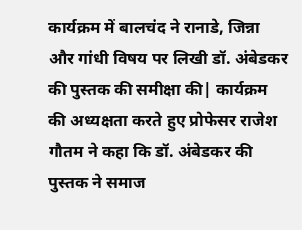कार्यक्रम में बालचंद ने रानाडे, जिन्ना और गांधी विषय पर लिखी डॉ. अंबेडकर की पुस्तक की समीक्षा की| कार्यक्रम की अध्यक्षता करते हुए प्रोफेसर राजेश गौतम ने कहा कि डॉ. अंबेडकर की पुस्तक ने समाज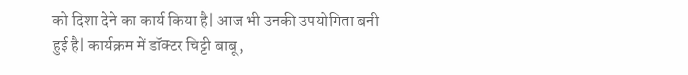को दिशा देने का कार्य किया है| आज भी उनकी उपयोगिता बनी हुई है| कार्यक्रम में डॉक्टर चिट्टी बाबू,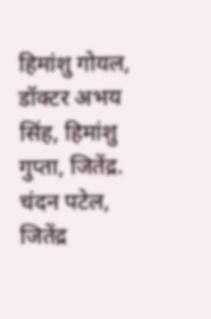हिमांशु गोयल, डॉक्टर अभय सिंह, हिमांशु गुप्ता, जितेंद्र. चंदन पटेल, जितेंद्र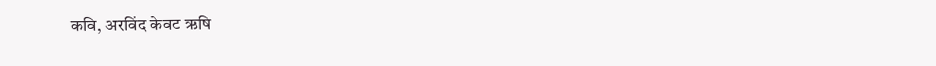कवि, अरविंद केवट ऋषि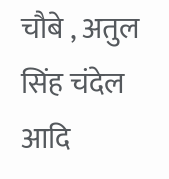चौबे , अतुल सिंह चंदेल आदि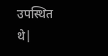उपस्थित थे|